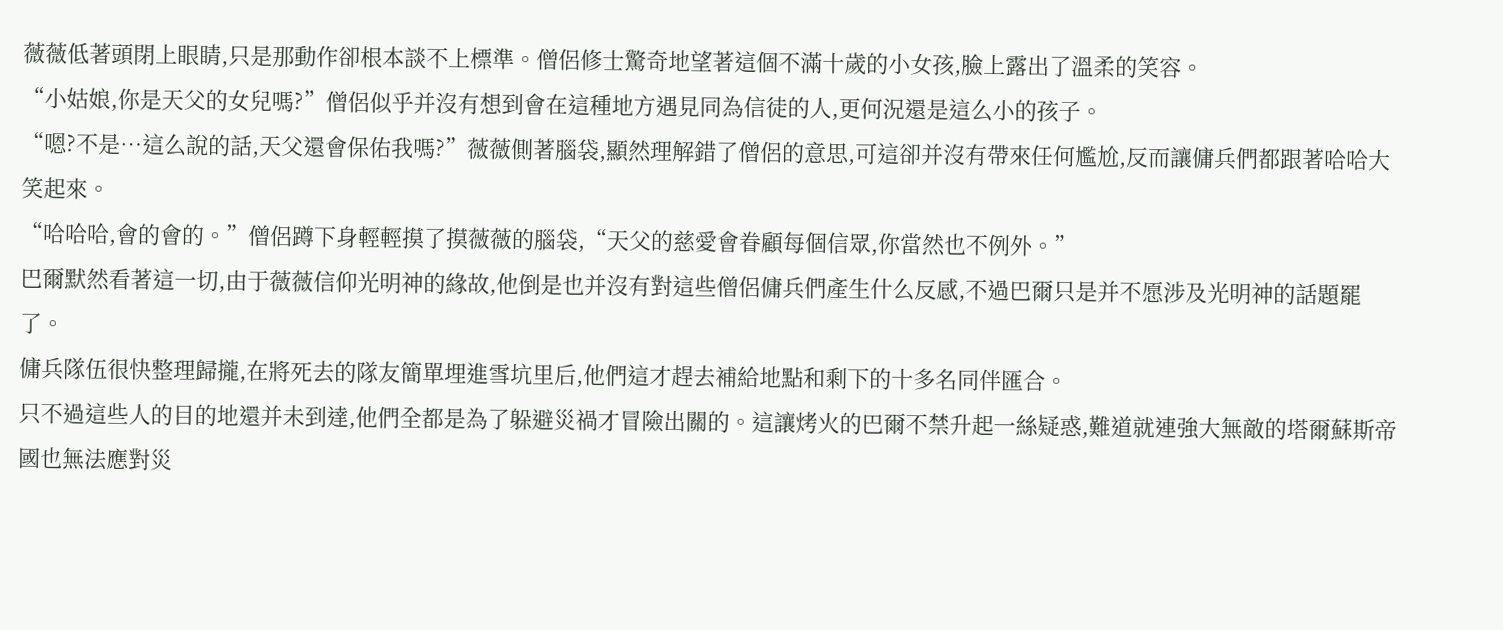薇薇低著頭閉上眼睛,只是那動作卻根本談不上標準。僧侶修士驚奇地望著這個不滿十歲的小女孩,臉上露出了溫柔的笑容。
“小姑娘,你是天父的女兒嗎?”僧侶似乎并沒有想到會在這種地方遇見同為信徒的人,更何況還是這么小的孩子。
“嗯?不是…這么說的話,天父還會保佑我嗎?”薇薇側著腦袋,顯然理解錯了僧侶的意思,可這卻并沒有帶來任何尷尬,反而讓傭兵們都跟著哈哈大笑起來。
“哈哈哈,會的會的。”僧侶蹲下身輕輕摸了摸薇薇的腦袋,“天父的慈愛會眷顧每個信眾,你當然也不例外。”
巴爾默然看著這一切,由于薇薇信仰光明神的緣故,他倒是也并沒有對這些僧侶傭兵們產生什么反感,不過巴爾只是并不愿涉及光明神的話題罷了。
傭兵隊伍很快整理歸攏,在將死去的隊友簡單埋進雪坑里后,他們這才趕去補給地點和剩下的十多名同伴匯合。
只不過這些人的目的地還并未到達,他們全都是為了躲避災禍才冒險出關的。這讓烤火的巴爾不禁升起一絲疑惑,難道就連強大無敵的塔爾蘇斯帝國也無法應對災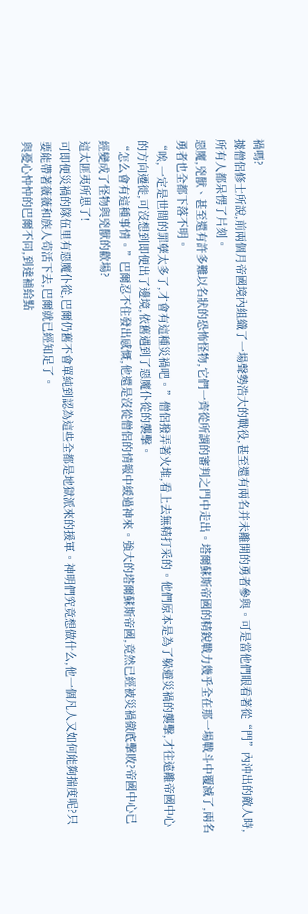禍嗎?
據僧侶修士所說,前兩個月帝國境內組織了一場聲勢浩大的戰役,甚至還有兩名并未離開的勇者參與。可是當他們眼看著從“門”內沖出的敵人時,所有人都呆愣了片刻。
惡魔,兇獸、甚至還有許多難以名狀的恐怖怪物,它們一齊從所謂的審判之門中走出。塔爾蘇斯帝國的精銳戰力幾乎全在那一場戰斗中覆滅了,兩名勇者也全都下落不明。
“唉,一定是世間的罪孽太多了,才會有這種災禍吧。”僧侶撥弄著火堆,看上去無精打采的。他們原本是為了躲避災禍的襲擊,才往遠離帝國中心的方向遷徙,可沒想到即便出了邊境,依舊遇到了惡魔仆從的襲擊。
“怎么會有這種事情。”巴爾忍不住發出感慨,他還是沒從僧侶的情報中緩過神來。強大的塔爾蘇斯帝國,竟然已經被災禍徹底擊敗?帝國中心已經變成了怪物與兇獸的歡場?
這太匪夷所思了!
可即便災禍的隊伍里有惡魔仆從,巴爾仍舊不會單純到認為這些全都是地獄派來的援軍。神明們究竟想做什么,他一個凡人又如何能夠揣度呢?只要能帶著薇薇和族人茍活下去,巴爾就已經知足了。
與憂心忡忡的巴爾不同,到達補給點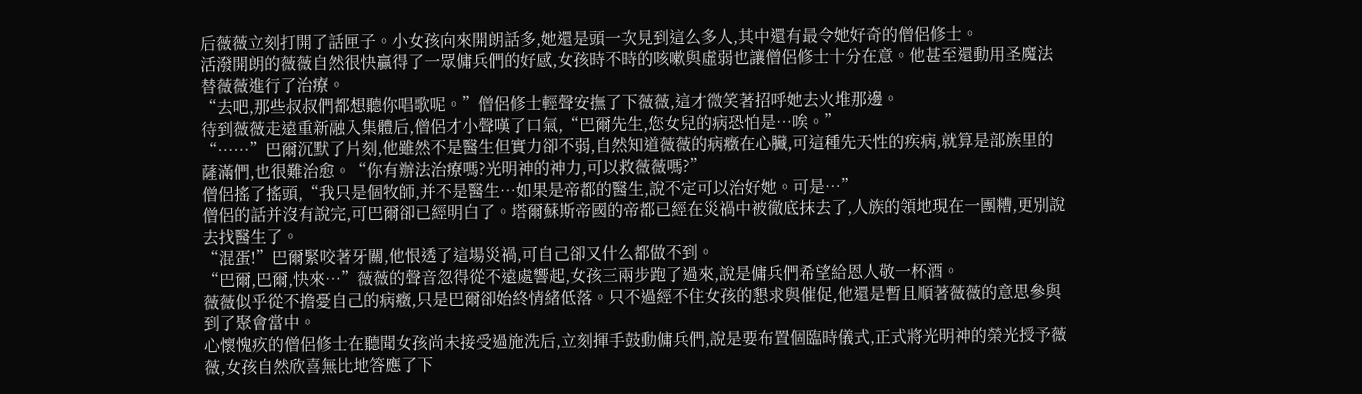后薇薇立刻打開了話匣子。小女孩向來開朗話多,她還是頭一次見到這么多人,其中還有最令她好奇的僧侶修士。
活潑開朗的薇薇自然很快贏得了一眾傭兵們的好感,女孩時不時的咳嗽與虛弱也讓僧侶修士十分在意。他甚至還動用圣魔法替薇薇進行了治療。
“去吧,那些叔叔們都想聽你唱歌呢。”僧侶修士輕聲安撫了下薇薇,這才微笑著招呼她去火堆那邊。
待到薇薇走遠重新融入集體后,僧侶才小聲嘆了口氣,“巴爾先生,您女兒的病恐怕是…唉。”
“……”巴爾沉默了片刻,他雖然不是醫生但實力卻不弱,自然知道薇薇的病癥在心臟,可這種先天性的疾病,就算是部族里的薩滿們,也很難治愈。“你有辦法治療嗎?光明神的神力,可以救薇薇嗎?”
僧侶搖了搖頭,“我只是個牧師,并不是醫生…如果是帝都的醫生,說不定可以治好她。可是…”
僧侶的話并沒有說完,可巴爾卻已經明白了。塔爾蘇斯帝國的帝都已經在災禍中被徹底抹去了,人族的領地現在一團糟,更別說去找醫生了。
“混蛋!”巴爾緊咬著牙關,他恨透了這場災禍,可自己卻又什么都做不到。
“巴爾,巴爾,快來…”薇薇的聲音忽得從不遠處響起,女孩三兩步跑了過來,說是傭兵們希望給恩人敬一杯酒。
薇薇似乎從不擔憂自己的病癥,只是巴爾卻始終情緒低落。只不過經不住女孩的懇求與催促,他還是暫且順著薇薇的意思參與到了聚會當中。
心懷愧疚的僧侶修士在聽聞女孩尚未接受過施洗后,立刻揮手鼓動傭兵們,說是要布置個臨時儀式,正式將光明神的榮光授予薇薇,女孩自然欣喜無比地答應了下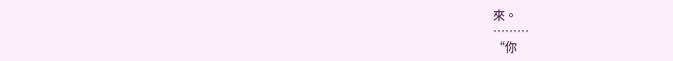來。
………
“你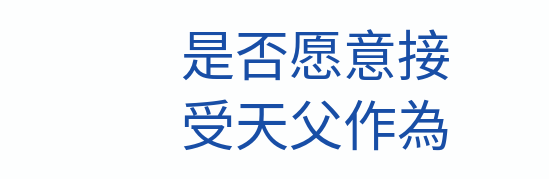是否愿意接受天父作為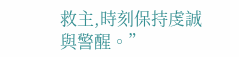救主,時刻保持虔誠與警醒。”